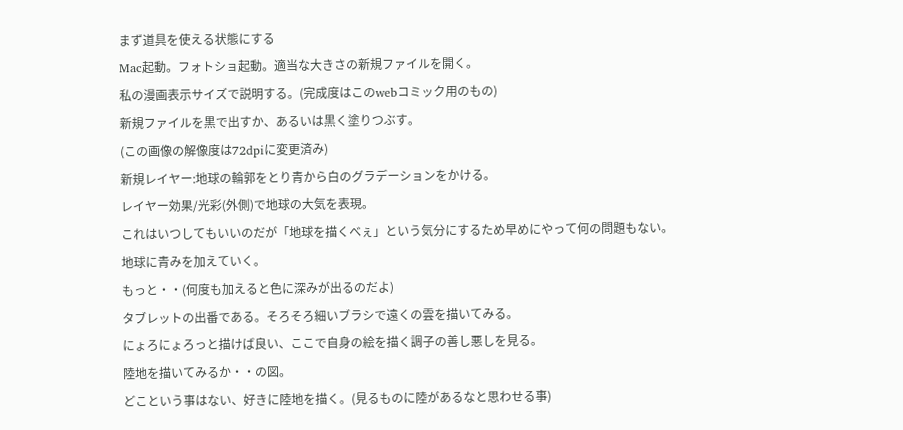まず道具を使える状態にする
Mac起動。フォトショ起動。適当な大きさの新規ファイルを開く。
私の漫画表示サイズで説明する。(完成度はこのwebコミック用のもの)
新規ファイルを黒で出すか、あるいは黒く塗りつぶす。
(この画像の解像度は72dpiに変更済み)
新規レイヤー:地球の輪郭をとり青から白のグラデーションをかける。
レイヤー効果/光彩(外側)で地球の大気を表現。
これはいつしてもいいのだが「地球を描くべぇ」という気分にするため早めにやって何の問題もない。
地球に青みを加えていく。
もっと・・(何度も加えると色に深みが出るのだよ)
タブレットの出番である。そろそろ細いブラシで遠くの雲を描いてみる。
にょろにょろっと描けば良い、ここで自身の絵を描く調子の善し悪しを見る。
陸地を描いてみるか・・の図。
どこという事はない、好きに陸地を描く。(見るものに陸があるなと思わせる事)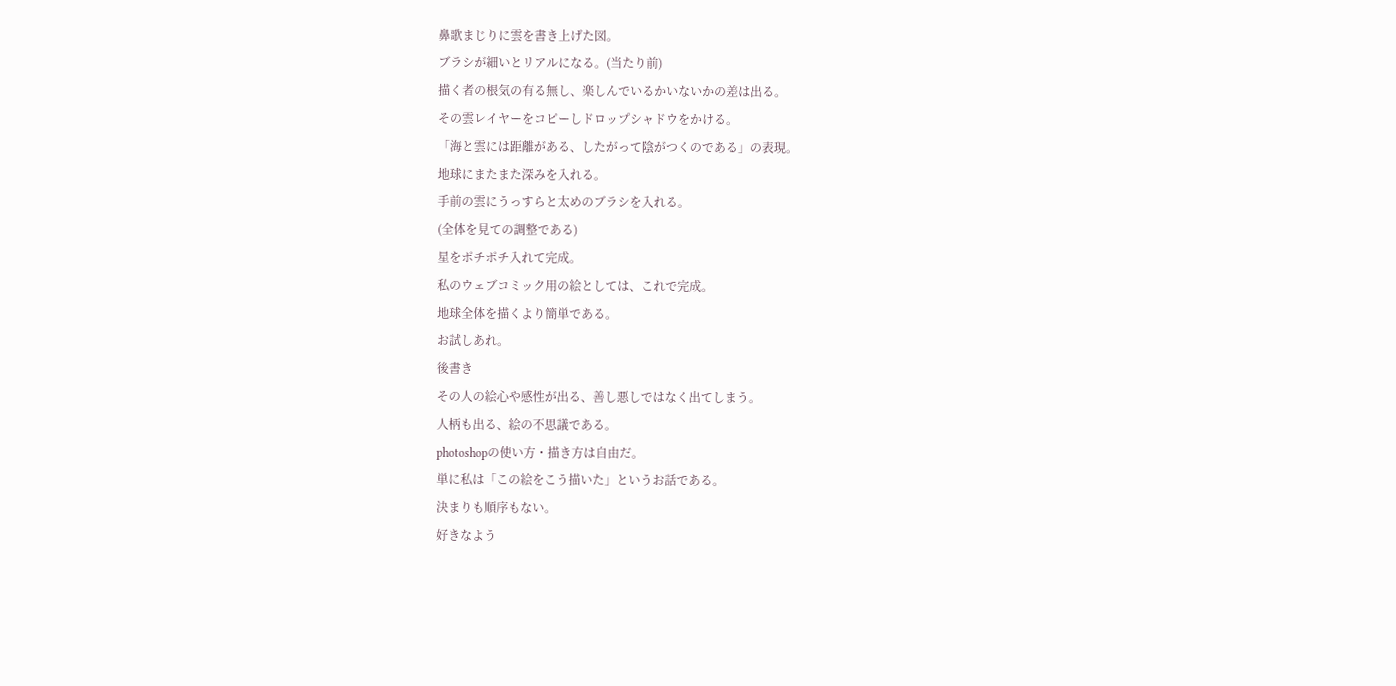鼻歌まじりに雲を書き上げた図。
ブラシが細いとリアルになる。(当たり前)
描く者の根気の有る無し、楽しんでいるかいないかの差は出る。
その雲レイヤーをコピーしドロップシャドウをかける。
「海と雲には距離がある、したがって陰がつくのである」の表現。
地球にまたまた深みを入れる。
手前の雲にうっすらと太めのブラシを入れる。
(全体を見ての調整である)
星をポチポチ入れて完成。
私のウェブコミック用の絵としては、これで完成。
地球全体を描くより簡単である。
お試しあれ。
後書き
その人の絵心や感性が出る、善し悪しではなく出てしまう。
人柄も出る、絵の不思議である。
photoshopの使い方・描き方は自由だ。
単に私は「この絵をこう描いた」というお話である。
決まりも順序もない。
好きなよう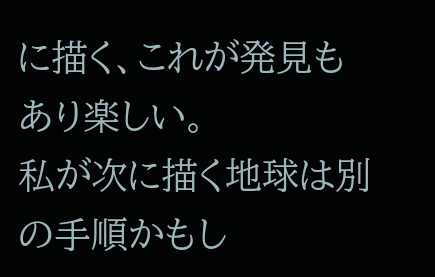に描く、これが発見もあり楽しい。
私が次に描く地球は別の手順かもし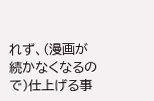れず、(漫画が続かなくなるので)仕上げる事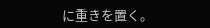に重きを置く。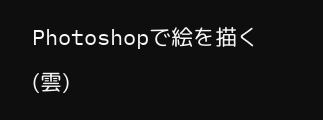Photoshopで絵を描く(雲)